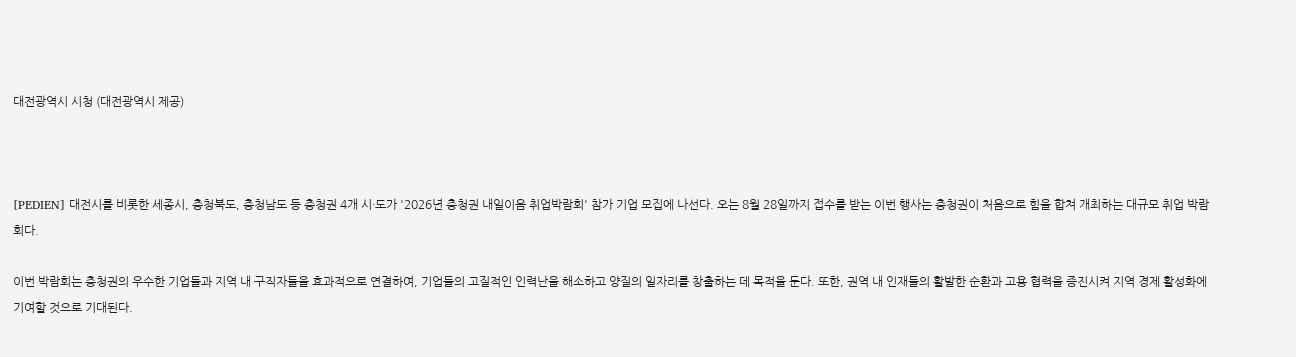대전광역시 시청 (대전광역시 제공)



[PEDIEN] 대전시를 비롯한 세종시, 충청북도, 충청남도 등 충청권 4개 시·도가 '2026년 충청권 내일이음 취업박람회' 참가 기업 모집에 나선다. 오는 8월 28일까지 접수를 받는 이번 행사는 충청권이 처음으로 힘을 합쳐 개최하는 대규모 취업 박람회다.

이번 박람회는 충청권의 우수한 기업들과 지역 내 구직자들을 효과적으로 연결하여, 기업들의 고질적인 인력난을 해소하고 양질의 일자리를 창출하는 데 목적을 둔다. 또한, 권역 내 인재들의 활발한 순환과 고용 협력을 증진시켜 지역 경제 활성화에 기여할 것으로 기대된다.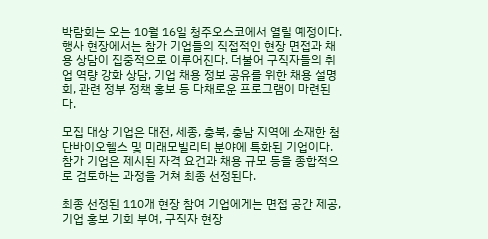박람회는 오는 10월 16일 청주오스코에서 열릴 예정이다. 행사 현장에서는 참가 기업들의 직접적인 현장 면접과 채용 상담이 집중적으로 이루어진다. 더불어 구직자들의 취업 역량 강화 상담, 기업 채용 정보 공유를 위한 채용 설명회, 관련 정부 정책 홍보 등 다채로운 프로그램이 마련된다.

모집 대상 기업은 대전, 세종, 충북, 충남 지역에 소재한 첨단바이오헬스 및 미래모빌리티 분야에 특화된 기업이다. 참가 기업은 제시된 자격 요건과 채용 규모 등을 종합적으로 검토하는 과정을 거쳐 최종 선정된다.

최종 선정된 110개 현장 참여 기업에게는 면접 공간 제공, 기업 홍보 기회 부여, 구직자 현장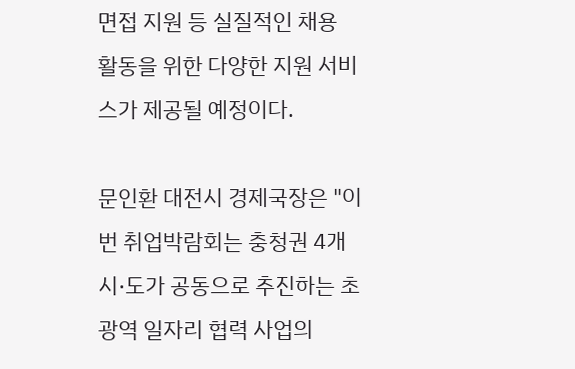면접 지원 등 실질적인 채용 활동을 위한 다양한 지원 서비스가 제공될 예정이다.

문인환 대전시 경제국장은 "이번 취업박람회는 충청권 4개 시·도가 공동으로 추진하는 초광역 일자리 협력 사업의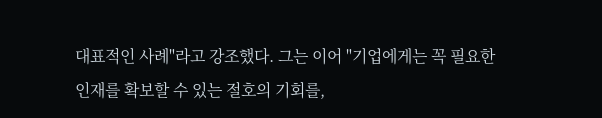대표적인 사례"라고 강조했다. 그는 이어 "기업에게는 꼭 필요한 인재를 확보할 수 있는 절호의 기회를,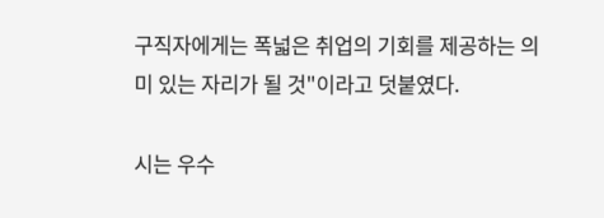구직자에게는 폭넓은 취업의 기회를 제공하는 의미 있는 자리가 될 것"이라고 덧붙였다.

시는 우수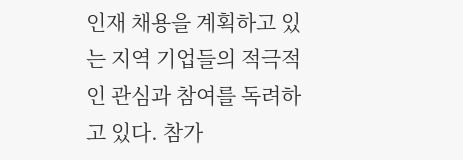인재 채용을 계획하고 있는 지역 기업들의 적극적인 관심과 참여를 독려하고 있다. 참가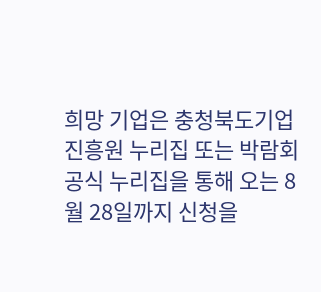희망 기업은 충청북도기업진흥원 누리집 또는 박람회 공식 누리집을 통해 오는 8월 28일까지 신청을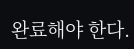완료해야 한다.